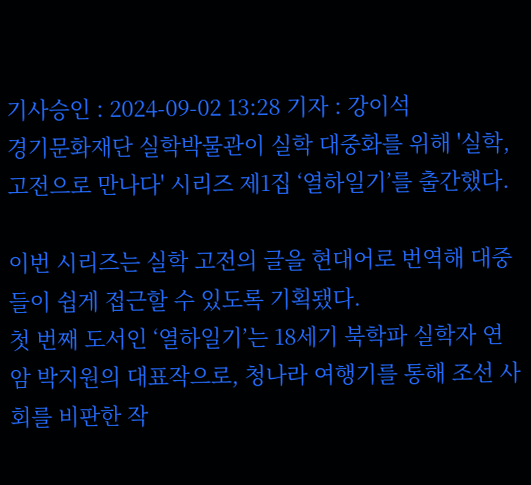기사승인 : 2024-09-02 13:28 기자 : 강이석
경기문화재단 실학박물관이 실학 대중화를 위해 '실학, 고전으로 만나다' 시리즈 제1집 ‘열하일기’를 출간했다.

이번 시리즈는 실학 고전의 글을 현대어로 번역해 대중들이 쉽게 접근할 수 있도록 기획됐다.
첫 번째 도서인 ‘열하일기’는 18세기 북학파 실학자 연암 박지원의 대표작으로, 청나라 여행기를 통해 조선 사회를 비판한 작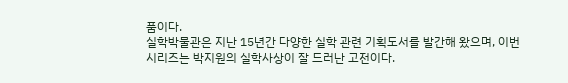품이다.
실학박물관은 지난 15년간 다양한 실학 관련 기획도서를 발간해 왔으며, 이번 시리즈는 박지원의 실학사상이 잘 드러난 고전이다.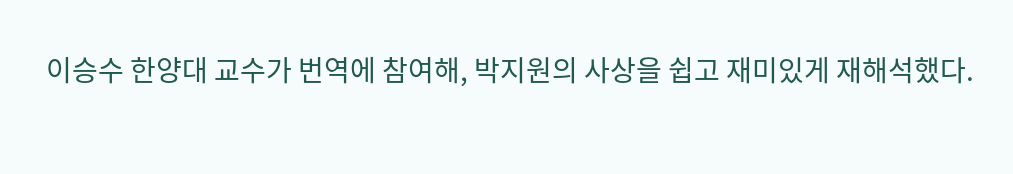이승수 한양대 교수가 번역에 참여해, 박지원의 사상을 쉽고 재미있게 재해석했다.